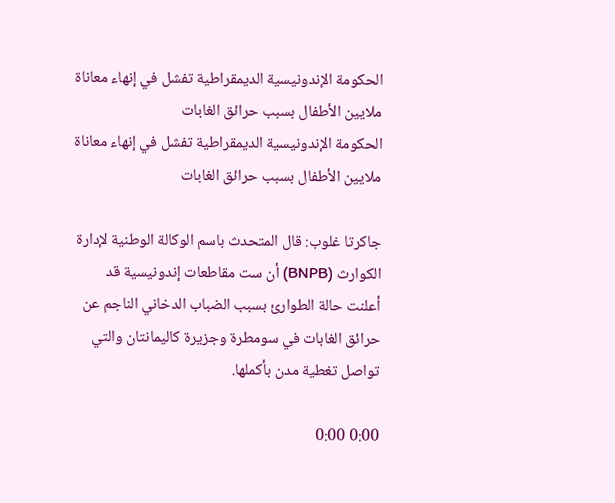الحكومة الإندونيسية الديمقراطية تفشل في إنهاء معاناة ملايين الأطفال بسبب حرائق الغابات
الحكومة الإندونيسية الديمقراطية تفشل في إنهاء معاناة ملايين الأطفال بسبب حرائق الغابات

جاكرتا غلوب: قال المتحدث باسم الوكالة الوطنية لإدارة الكوارث (BNPB) أن ست مقاطعات إندونيسية قد أعلنت حالة الطوارئ بسبب الضباب الدخاني الناجم عن حرائق الغابات في سومطرة وجزيرة كاليمانتان والتي تواصل تغطية مدن بأكملها.

0:00 0:00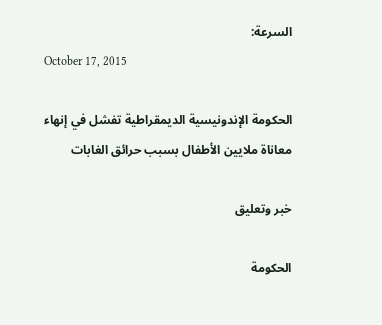السرعة:
October 17, 2015

الحكومة الإندونيسية الديمقراطية تفشل في إنهاء معاناة ملايين الأطفال بسبب حرائق الغابات

خبر وتعليق

الحكومة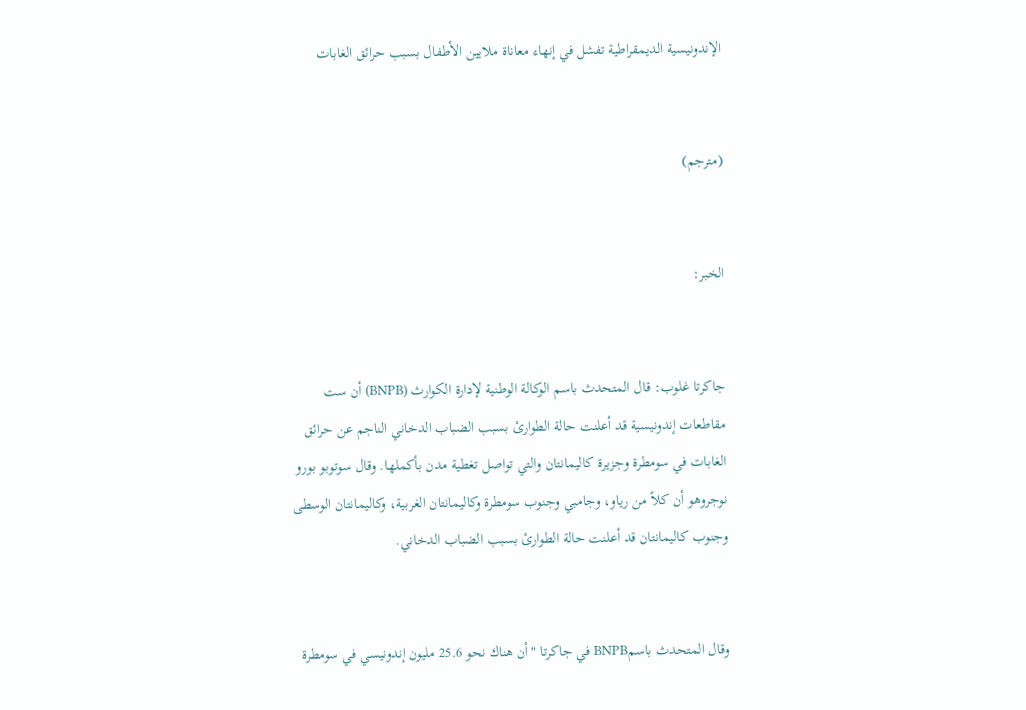الإندونيسية الديمقراطية تفشل في إنهاء معاناة ملايين الأطفال بسبب حرائق الغابات


(مترجم)


الخبر:


جاكرتا غلوب: قال المتحدث باسم الوكالة الوطنية لإدارة الكوارث (BNPB) أن ست مقاطعات إندونيسية قد أعلنت حالة الطوارئ بسبب الضباب الدخاني الناجم عن حرائق الغابات في سومطرة وجزيرة كاليمانتان والتي تواصل تغطية مدن بأكملها. وقال سوتوبو بورو نوجروهو أن كلاً من رياو، وجامبي وجنوب سومطرة وكاليمانتان الغربية، وكاليمانتان الوسطى وجنوب كاليمانتان قد أعلنت حالة الطوارئ بسبب الضباب الدخاني.


وقال المتحدث باسمBNPB في جاكرتا "أن هناك نحو 25.6 مليون إندونيسي في سومطرة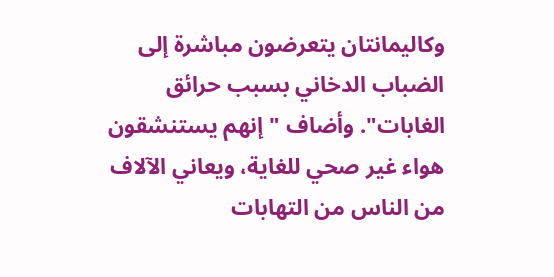وكاليمانتان يتعرضون مباشرة إلى الضباب الدخاني بسبب حرائق الغابات". وأضاف "إنهم يستنشقون هواء غير صحي للغاية، ويعاني الآلاف من الناس من التهابات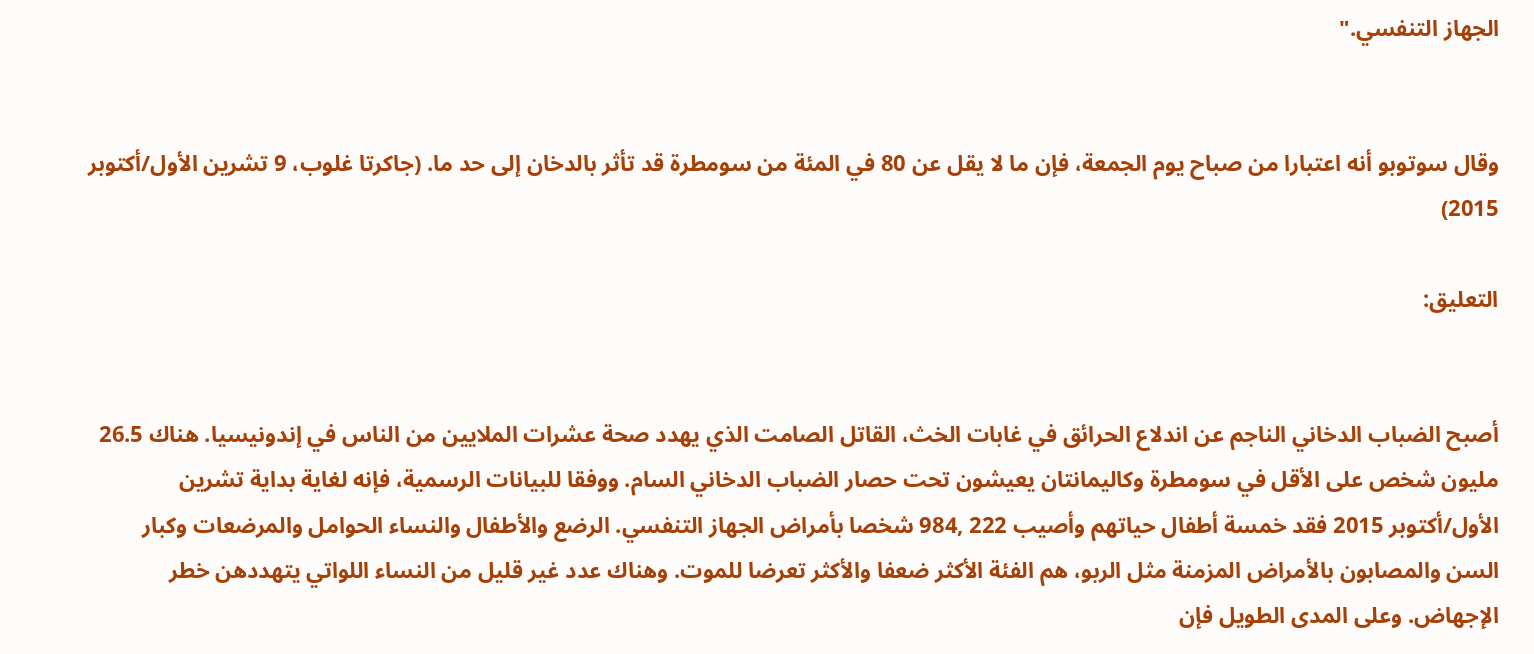الجهاز التنفسي."


وقال سوتوبو أنه اعتبارا من صباح يوم الجمعة، فإن ما لا يقل عن 80 في المئة من سومطرة قد تأثر بالدخان إلى حد ما. (جاكرتا غلوب، 9 تشرين الأول/أكتوبر 2015)

التعليق:


أصبح الضباب الدخاني الناجم عن اندلاع الحرائق في غابات الخث، القاتل الصامت الذي يهدد صحة عشرات الملايين من الناس في إندونيسيا. هناك 26.5 مليون شخص على الأقل في سومطرة وكاليمانتان يعيشون تحت حصار الضباب الدخاني السام. ووفقا للبيانات الرسمية، فإنه لغاية بداية تشرين الأول/أكتوبر 2015 فقد خمسة أطفال حياتهم وأصيب 222 ,984 شخصا بأمراض الجهاز التنفسي. الرضع والأطفال والنساء الحوامل والمرضعات وكبار السن والمصابون بالأمراض المزمنة مثل الربو، هم الفئة الأكثر ضعفا والأكثر تعرضا للموت. وهناك عدد غير قليل من النساء اللواتي يتهددهن خطر الإجهاض. وعلى المدى الطويل فإن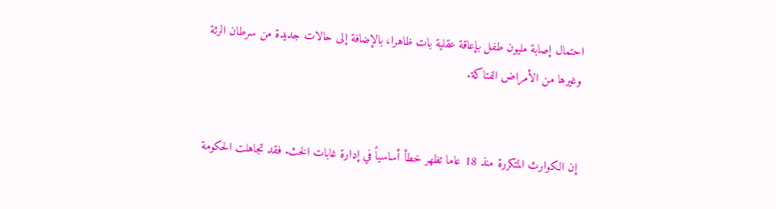احتمال إصابة مليون طفل بإعاقة عقلية بات ظاهرا، بالإضافة إلى حالات جديدة من سرطان الرئة وغيرها من الأمراض الفتاكة.


إن الكوارث المتكررة منذ 18 عاما تظهر خطأ أساسياً في إدارة غابات الخث. فقد تجاهلت الحكومة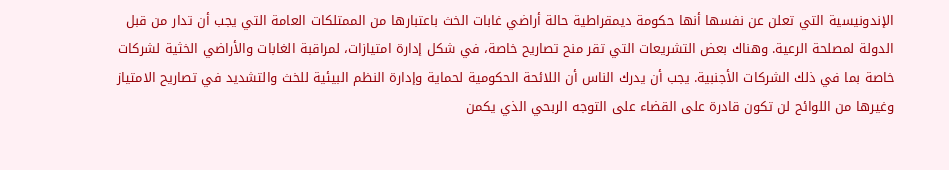الإندونيسية التي تعلن عن نفسها أنها حكومة ديمقراطية حالة أراضي غابات الخث باعتبارها من الممتلكات العامة التي يجب أن تدار من قبل الدولة لمصلحة الرعية. وهناك بعض التشريعات التي تقر منح تصاريح خاصة، في شكل إدارة امتيازات، لمراقبة الغابات والأراضي الخثية لشركات خاصة بما في ذلك الشركات الأجنبية. يجب أن يدرك الناس أن اللائحة الحكومية لحماية وإدارة النظم البيئية للخث والتشديد في تصاريح الامتياز وغيرها من اللوائح لن تكون قادرة على القضاء على التوجه الربحي الذي يكمن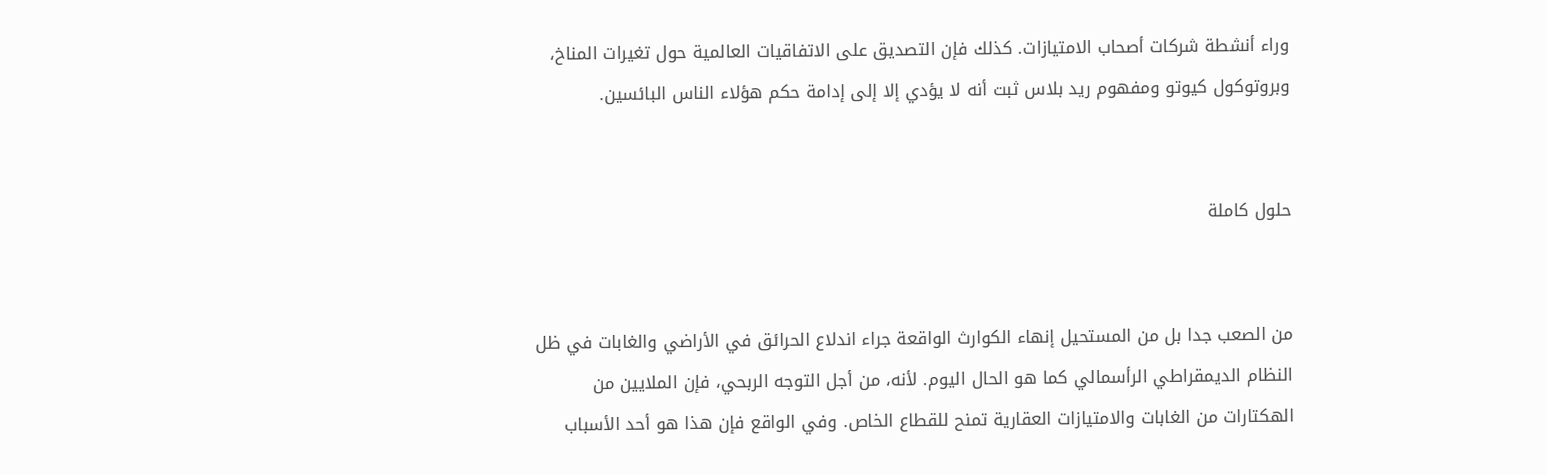وراء أنشطة شركات أصحاب الامتيازات. كذلك فإن التصديق على الاتفاقيات العالمية حول تغيرات المناخ، وبروتوكول كيوتو ومفهوم ريد بلاس ثبت أنه لا يؤدي إلا إلى إدامة حكم هؤلاء الناس البائسين.


حلول كاملة


من الصعب جدا بل من المستحيل إنهاء الكوارث الواقعة جراء اندلاع الحرائق في الأراضي والغابات في ظل النظام الديمقراطي الرأسمالي كما هو الحال اليوم. لأنه، من أجل التوجه الربحي، فإن الملايين من الهكتارات من الغابات والامتيازات العقارية تمنح للقطاع الخاص. وفي الواقع فإن هذا هو أحد الأسباب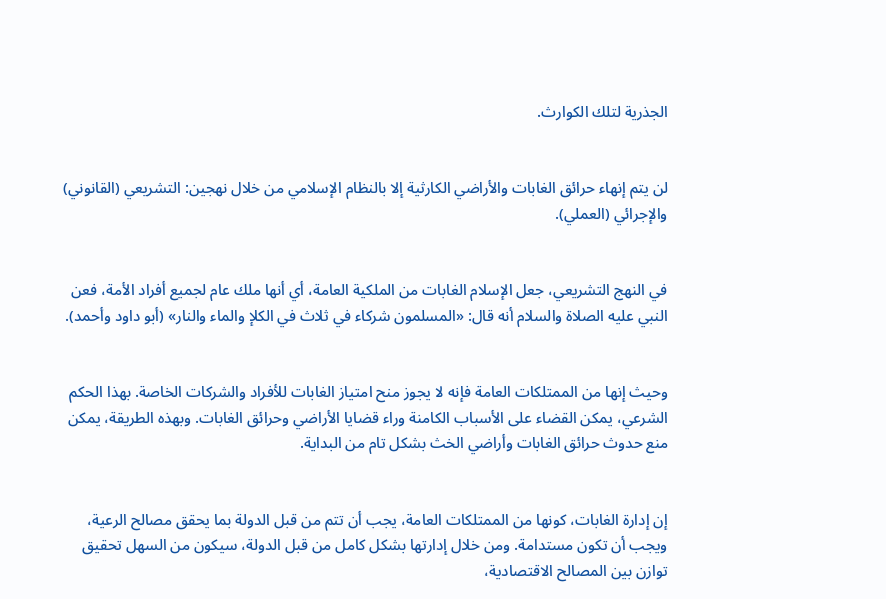الجذرية لتلك الكوارث.


لن يتم إنهاء حرائق الغابات والأراضي الكارثية إلا بالنظام الإسلامي من خلال نهجين: التشريعي (القانوني) والإجرائي (العملي).


في النهج التشريعي، جعل الإسلام الغابات من الملكية العامة، أي أنها ملك عام لجميع أفراد الأمة، فعن النبي عليه الصلاة والسلام أنه قال: «المسلمون شركاء في ثلاث في الكلإ والماء والنار» (أبو داود وأحمد).


وحيث إنها من الممتلكات العامة فإنه لا يجوز منح امتياز الغابات للأفراد والشركات الخاصة. بهذا الحكم الشرعي، يمكن القضاء على الأسباب الكامنة وراء قضايا الأراضي وحرائق الغابات. وبهذه الطريقة، يمكن منع حدوث حرائق الغابات وأراضي الخث بشكل تام من البداية.


إن إدارة الغابات، كونها من الممتلكات العامة، يجب أن تتم من قبل الدولة بما يحقق مصالح الرعية، ويجب أن تكون مستدامة. ومن خلال إدارتها بشكل كامل من قبل الدولة، سيكون من السهل تحقيق توازن بين المصالح الاقتصادية،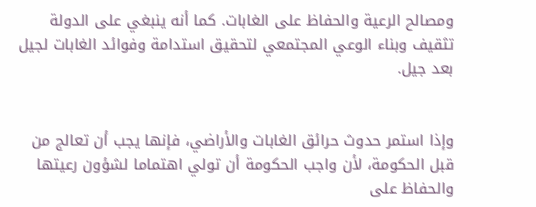ومصالح الرعية والحفاظ على الغابات. كما أنه ينبغي على الدولة تثقيف وبناء الوعي المجتمعي لتحقيق استدامة وفوائد الغابات لجيل بعد جيل.


وإذا استمر حدوث حرائق الغابات والأراضي، فإنها يجب أن تعالج من قبل الحكومة، لأن واجب الحكومة أن تولي اهتماما لشؤون رعيتها والحفاظ على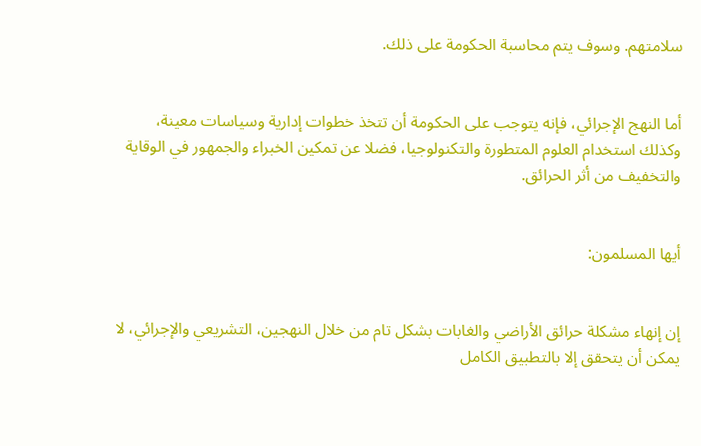سلامتهم. وسوف يتم محاسبة الحكومة على ذلك.


أما النهج الإجرائي، فإنه يتوجب على الحكومة أن تتخذ خطوات إدارية وسياسات معينة، وكذلك استخدام العلوم المتطورة والتكنولوجيا، فضلا عن تمكين الخبراء والجمهور في الوقاية والتخفيف من أثر الحرائق.


أيها المسلمون:


إن إنهاء مشكلة حرائق الأراضي والغابات بشكل تام من خلال النهجين، التشريعي والإجرائي، لا يمكن أن يتحقق إلا بالتطبيق الكامل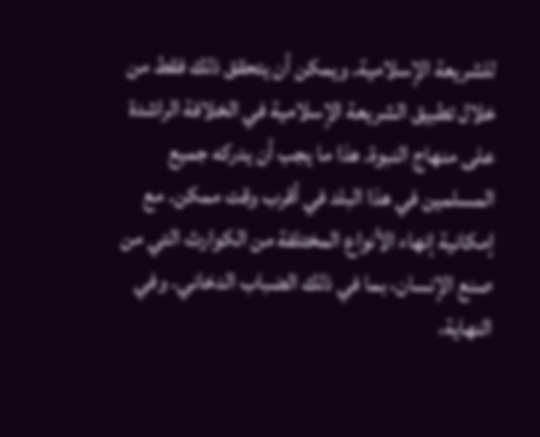للشريعة الإسلامية. ويمكن أن يتحقق ذلك فقط من خلال تطبيق الشريعة الإسلامية في الخلافة الراشدة على منهاج النبوة. هذا ما يجب أن يدركه جميع المسلمين في هذا البلد في أقرب وقت ممكن. مع إمكانية إنهاء الأنواع المختلفة من الكوارث التي من صنع الإنسان، بما في ذلك الضباب الدخاني. وفي النهاية،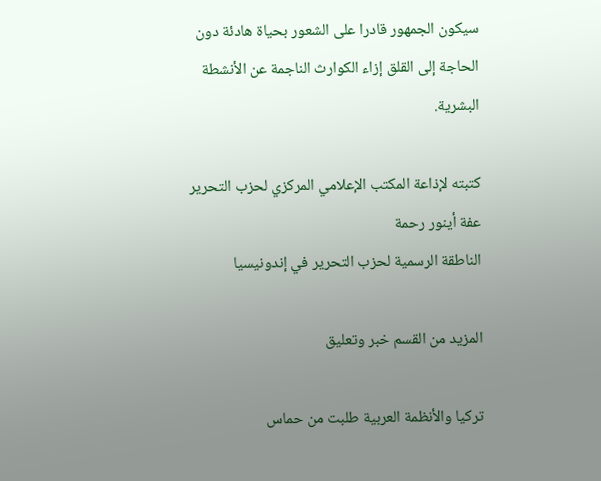سيكون الجمهور قادرا على الشعور بحياة هادئة دون الحاجة إلى القلق إزاء الكوارث الناجمة عن الأنشطة البشرية.

كتبته لإذاعة المكتب الإعلامي المركزي لحزب التحرير
عفة أينور رحمة
الناطقة الرسمية لحزب التحرير في إندونيسيا

المزيد من القسم خبر وتعليق

تركيا والأنظمة العربية طلبت من حماس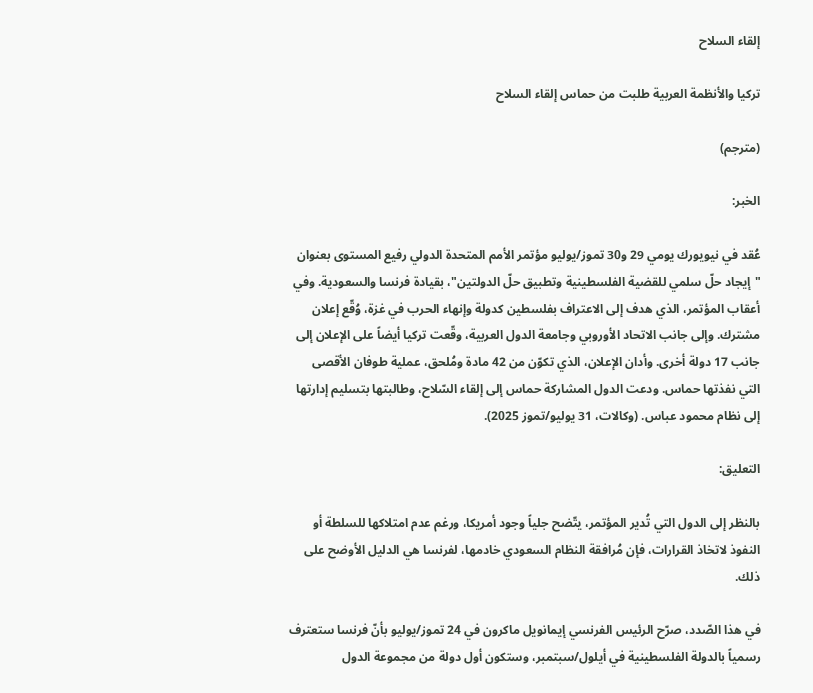إلقاء السلاح

تركيا والأنظمة العربية طلبت من حماس إلقاء السلاح

(مترجم)

الخبر:

عُقد في نيويورك يومي 29 و30 تموز/يوليو مؤتمر الأمم المتحدة الدولي رفيع المستوى بعنوان "إيجاد حلّ سلمي للقضية الفلسطينية وتطبيق حلّ الدولتين"، بقيادة فرنسا والسعودية. وفي أعقاب المؤتمر، الذي هدف إلى الاعتراف بفلسطين كدولة وإنهاء الحرب في غزة، وُقّع إعلان مشترك. وإلى جانب الاتحاد الأوروبي وجامعة الدول العربية، وقّعت تركيا أيضاً على الإعلان إلى جانب 17 دولة أخرى. وأدان الإعلان، الذي تكوّن من 42 مادة ومُلحق، عملية طوفان الأقصى التي نفذتها حماس. ودعت الدول المشاركة حماس إلى إلقاء السّلاح، وطالبتها بتسليم إدارتها إلى نظام محمود عباس. (وكالات، 31 يوليو/تموز 2025).

التعليق:

بالنظر إلى الدول التي تُدير المؤتمر، يتّضح جلياً وجود أمريكا، ورغم عدم امتلاكها للسلطة أو النفوذ لاتخاذ القرارات، فإن مُرافقة النظام السعودي خادمها، لفرنسا هي الدليل الأوضح على ذلك.

في هذا الصّدد، صرّح الرئيس الفرنسي إيمانويل ماكرون في 24 تموز/يوليو بأنّ فرنسا ستعترف رسمياً بالدولة الفلسطينية في أيلول/سبتمبر، وستكون أول دولة من مجموعة الدول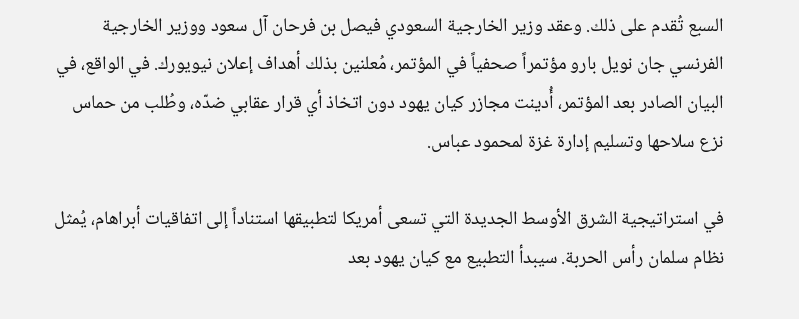السبع تُقدم على ذلك. وعقد وزير الخارجية السعودي فيصل بن فرحان آل سعود ووزير الخارجية الفرنسي جان نويل بارو مؤتمراً صحفياً في المؤتمر، مُعلنين بذلك أهداف إعلان نيويورك. في الواقع، في البيان الصادر بعد المؤتمر، أُدينت مجازر كيان يهود دون اتخاذ أي قرار عقابي ضدّه، وطُلب من حماس نزع سلاحها وتسليم إدارة غزة لمحمود عباس.

في استراتيجية الشرق الأوسط الجديدة التي تسعى أمريكا لتطبيقها استناداً إلى اتفاقيات أبراهام، يُمثل نظام سلمان رأس الحربة. سيبدأ التطبيع مع كيان يهود بعد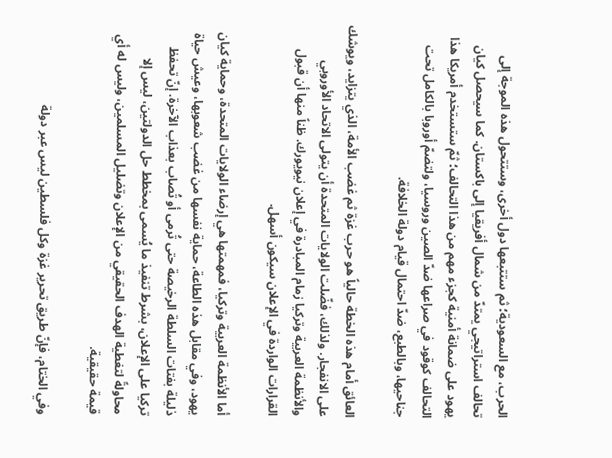الحرب، مع السعودية؛ ثم ستتبعها دول أخرى، وستتحول هذه الموجة إلى تحالف استراتيجي يمتدّ من شمال أفريقيا إلى باكستان. كما سيحصل كيان يهود على ضمانة أمنية كجزء مهم من هذا التحالف؛ ثمّ ستستخدم أمريكا هذا التحالف كوقود في صراعها ضدّ الصين وروسيا، ولتضمّ أوروبا بالكامل تحت جناحيها، وبالطبع، ضدّ احتمال قيام دولة الخلافة.

العائق أمام هذه الخطة حالياً هو حرب غزة ثم غضب الأمة، الذي يتزايد، ويوشك على الانفجار. ولذلك، فضّلت الولايات المتحدة أن يتولى الاتحاد الأوروبي والأنظمة العربية وتركيا زمام المبادرة في إعلان نيويورك. ظناً منها أن قبول القرارات الواردة في الإعلان سيكون أسهل.

أما الأنظمة العربية وتركيا، فمهمتها هي إرضاء الولايات المتحدة، وحماية كيان يهود، وفي مقابل هذه الطاعة، حماية نفسها من غضب شعوبها، وعيش حياة ذليلة بفتات السلطة الرخيصة حتى تُرمى أو تُصاب بعذاب الآخرة. إنّ تحفظ تركيا على الإعلان، بشرط تنفيذ ما يُسمى بمخطط حل الدولتين، ليس إلا محاولةً لتغطية الهدف الحقيقي من الإعلان وتضليل المسلمين، وليس له أي قيمة حقيقية.

وفي الختام، فإنّ طريق تحرير غزة وكل فلسطين ليس عبر دولة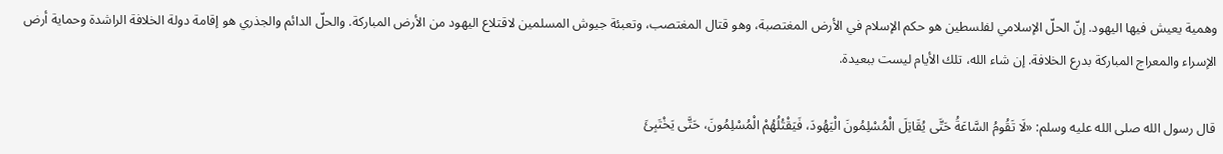وهمية يعيش فيها اليهود. إنّ الحلّ الإسلامي لفلسطين هو حكم الإسلام في الأرض المغتصبة، وهو قتال المغتصب، وتعبئة جيوش المسلمين لاقتلاع اليهود من الأرض المباركة. والحلّ الدائم والجذري هو إقامة دولة الخلافة الراشدة وحماية أرض الإسراء والمعراج المباركة بدرع الخلافة. إن شاء الله، تلك الأيام ليست ببعيدة.

قال رسول الله صلى الله عليه وسلم: «لَا تَقُومُ السَّاعَةُ حَتَّى يُقَاتِلَ الْمُسْلِمُونَ الْيَهُودَ، فَيَقْتُلُهُمْ الْمُسْلِمُونَ، حَتَّى يَخْتَبِئَ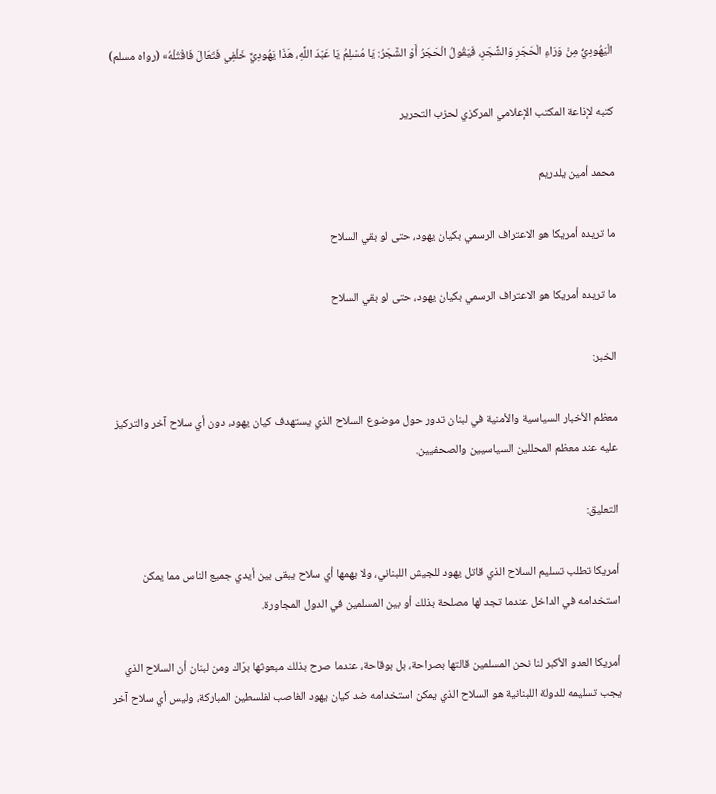الْيَهُودِيُّ مِنْ وَرَاءِ الْحَجَرِ وَالشَّجَرِ، فَيَقُولُ الْحَجَرُ أَوْ الشَّجَرُ: يَا مُسْلِمُ يَا عَبْدَ اللَّهِ، هَذَا يَهُودِيٌّ خَلْفِي فَتَعَالَ فَاقْتُلْهُ» (رواه مسلم)

كتبه لإذاعة المكتب الإعلامي المركزي لحزب التحرير

محمد أمين يلدريم

ما تريده أمريكا هو الاعتراف الرسمي بكيان يهود، حتى لو بقي السلاح

ما تريده أمريكا هو الاعتراف الرسمي بكيان يهود، حتى لو بقي السلاح

الخبر:

معظم الأخبار السياسية والأمنية في لبنان تدور حول موضوع السلاح الذي يستهدف كيان يهود، دون أي سلاح آخر والتركيز عليه عند معظم المحللين السياسيين والصحفيين.

التعليق:

أمريكا تطلب تسليم السلاح الذي قاتل يهود للجيش اللبناني، ولا يهمها أي سلاح يبقى بين أيدي جميع الناس مما يمكن استخدامه في الداخل عندما تجد لها مصلحة بذلك أو بين المسلمين في الدول المجاورة.

أمريكا العدو الأكبر لنا نحن المسلمين قالتها بصراحة، بل بوقاحة، عندما صرح بذلك مبعوثها برّاك ومن لبنان أن السلاح الذي يجب تسليمه للدولة اللبنانية هو السلاح الذي يمكن استخدامه ضد كيان يهود الغاصب لفلسطين المباركة، وليس أي سلاح آخر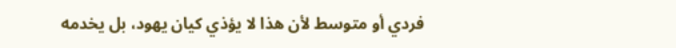فردي أو متوسط لأن هذا لا يؤذي كيان يهود، بل يخدمه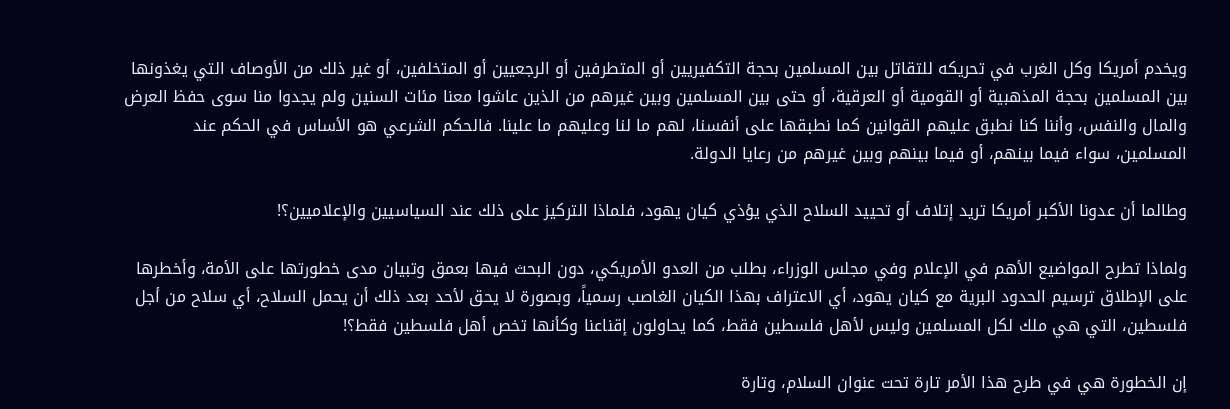ويخدم أمريكا وكل الغرب في تحريكه للتقاتل بين المسلمين بحجة التكفيريين أو المتطرفين أو الرجعيين أو المتخلفين، أو غير ذلك من الأوصاف التي يغذونها بين المسلمين بحجة المذهبية أو القومية أو العرقية، أو حتى بين المسلمين وبين غيرهم من الذين عاشوا معنا مئات السنين ولم يجدوا منا سوى حفظ العرض والمال والنفس، وأننا كنا نطبق عليهم القوانين كما نطبقها على أنفسنا، لهم ما لنا وعليهم ما علينا. فالحكم الشرعي هو الأساس في الحكم عند المسلمين، سواء فيما بينهم، أو فيما بينهم وبين غيرهم من رعايا الدولة.

وطالما أن عدونا الأكبر أمريكا تريد إتلاف أو تحييد السلاح الذي يؤذي كيان يهود، فلماذا التركيز على ذلك عند السياسيين والإعلاميين؟!

ولماذا تطرح المواضيع الأهم في الإعلام وفي مجلس الوزراء، بطلب من العدو الأمريكي، دون البحث فيها بعمق وتبيان مدى خطورتها على الأمة، وأخطرها على الإطلاق ترسيم الحدود البرية مع كيان يهود، أي الاعتراف بهذا الكيان الغاصب رسمياً، وبصورة لا يحق لأحد بعد ذلك أن يحمل السلاح، أي سلاح من أجل فلسطين، التي هي ملك لكل المسلمين وليس لأهل فلسطين فقط، كما يحاولون إقناعنا وكأنها تخص أهل فلسطين فقط؟!

إن الخطورة هي في طرح هذا الأمر تارة تحت عنوان السلام، وتارة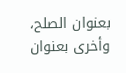بعنوان الصلح، وأخرى بعنوان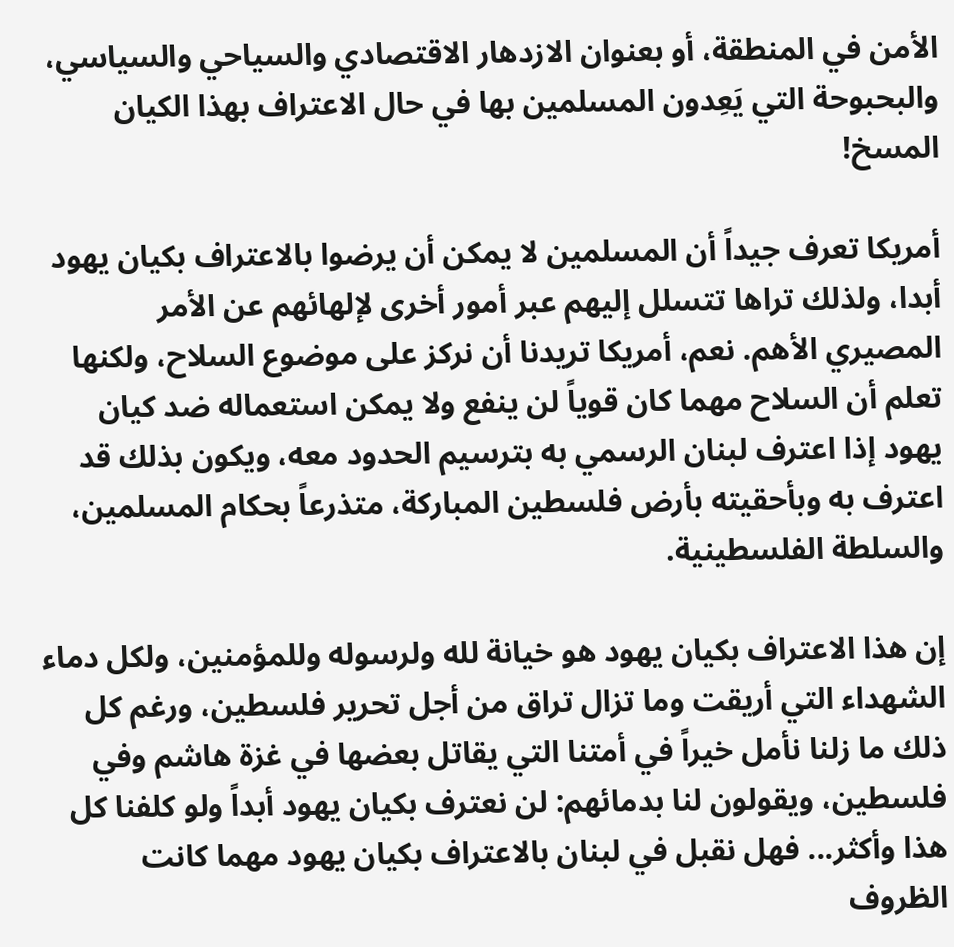الأمن في المنطقة، أو بعنوان الازدهار الاقتصادي والسياحي والسياسي، والبحبوحة التي يَعِدون المسلمين بها في حال الاعتراف بهذا الكيان المسخ!

أمريكا تعرف جيداً أن المسلمين لا يمكن أن يرضوا بالاعتراف بكيان يهود أبدا، ولذلك تراها تتسلل إليهم عبر أمور أخرى لإلهائهم عن الأمر المصيري الأهم. نعم، أمريكا تريدنا أن نركز على موضوع السلاح، ولكنها تعلم أن السلاح مهما كان قوياً لن ينفع ولا يمكن استعماله ضد كيان يهود إذا اعترف لبنان الرسمي به بترسيم الحدود معه، ويكون بذلك قد اعترف به وبأحقيته بأرض فلسطين المباركة، متذرعاً بحكام المسلمين، والسلطة الفلسطينية.

إن هذا الاعتراف بكيان يهود هو خيانة لله ولرسوله وللمؤمنين، ولكل دماء الشهداء التي أريقت وما تزال تراق من أجل تحرير فلسطين، ورغم كل ذلك ما زلنا نأمل خيراً في أمتنا التي يقاتل بعضها في غزة هاشم وفي فلسطين، ويقولون لنا بدمائهم: لن نعترف بكيان يهود أبداً ولو كلفنا كل هذا وأكثر... فهل نقبل في لبنان بالاعتراف بكيان يهود مهما كانت الظروف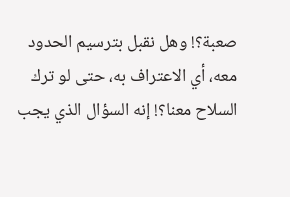صعبة؟! وهل نقبل بترسيم الحدود معه، أي الاعتراف به، حتى لو ترك السلاح معنا؟! إنه السؤال الذي يجب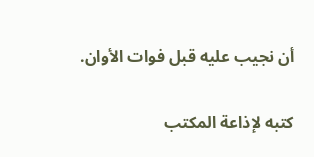أن نجيب عليه قبل فوات الأوان.

كتبه لإذاعة المكتب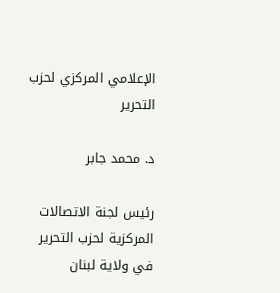الإعلامي المركزي لحزب التحرير

د. محمد جابر

رئيس لجنة الاتصالات المركزية لحزب التحرير في ولاية لبنان